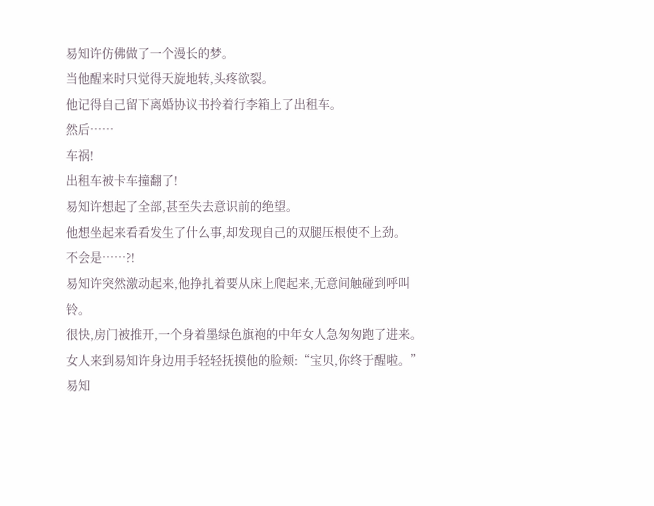易知许仿佛做了一个漫长的梦。
当他醒来时只觉得天旋地转,头疼欲裂。
他记得自己留下离婚协议书拎着行李箱上了出租车。
然后……
车祸!
出租车被卡车撞翻了!
易知许想起了全部,甚至失去意识前的绝望。
他想坐起来看看发生了什么事,却发现自己的双腿压根使不上劲。
不会是……?!
易知许突然激动起来,他挣扎着要从床上爬起来,无意间触碰到呼叫铃。
很快,房门被推开,一个身着墨绿色旗袍的中年女人急匆匆跑了进来。
女人来到易知许身边用手轻轻抚摸他的脸颊:“宝贝,你终于醒啦。”
易知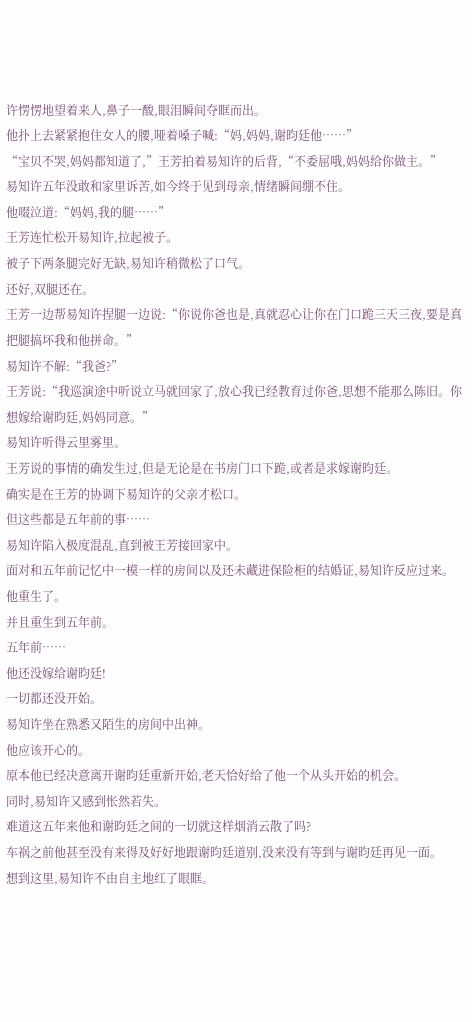许愣愣地望着来人,鼻子一酸,眼泪瞬间夺眶而出。
他扑上去紧紧抱住女人的腰,哑着嗓子喊:“妈,妈妈,谢昀廷他……”
“宝贝不哭,妈妈都知道了,”王芳拍着易知许的后背,“不委屈哦,妈妈给你做主。”
易知许五年没敢和家里诉苦,如今终于见到母亲,情绪瞬间绷不住。
他啜泣道:“妈妈,我的腿……”
王芳连忙松开易知许,拉起被子。
被子下两条腿完好无缺,易知许稍微松了口气。
还好,双腿还在。
王芳一边帮易知许捏腿一边说:“你说你爸也是,真就忍心让你在门口跪三天三夜,要是真把腿搞坏我和他拼命。”
易知许不解:“我爸?”
王芳说:“我巡演途中听说立马就回家了,放心我已经教育过你爸,思想不能那么陈旧。你想嫁给谢昀廷,妈妈同意。”
易知许听得云里雾里。
王芳说的事情的确发生过,但是无论是在书房门口下跪,或者是求嫁谢昀廷。
确实是在王芳的协调下易知许的父亲才松口。
但这些都是五年前的事……
易知许陷入极度混乱,直到被王芳接回家中。
面对和五年前记忆中一模一样的房间以及还未藏进保险柜的结婚证,易知许反应过来。
他重生了。
并且重生到五年前。
五年前……
他还没嫁给谢昀廷!
一切都还没开始。
易知许坐在熟悉又陌生的房间中出神。
他应该开心的。
原本他已经决意离开谢昀廷重新开始,老天恰好给了他一个从头开始的机会。
同时,易知许又感到怅然若失。
难道这五年来他和谢昀廷之间的一切就这样烟消云散了吗?
车祸之前他甚至没有来得及好好地跟谢昀廷道别,没来没有等到与谢昀廷再见一面。
想到这里,易知许不由自主地红了眼眶。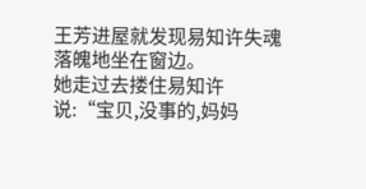王芳进屋就发现易知许失魂落魄地坐在窗边。
她走过去搂住易知许说:“宝贝,没事的,妈妈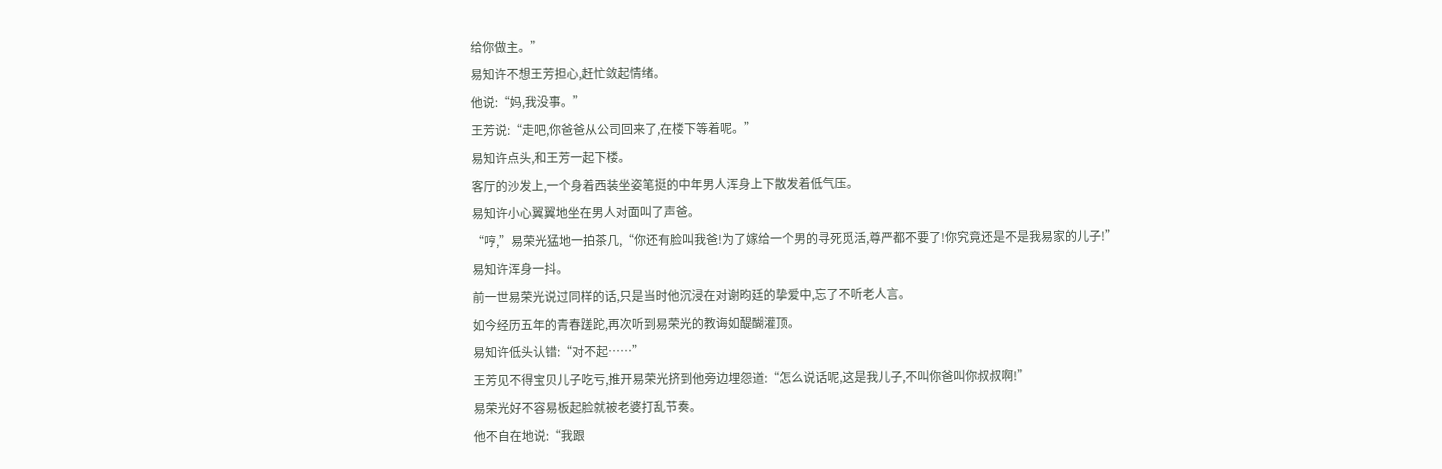给你做主。”
易知许不想王芳担心,赶忙敛起情绪。
他说:“妈,我没事。”
王芳说:“走吧,你爸爸从公司回来了,在楼下等着呢。”
易知许点头,和王芳一起下楼。
客厅的沙发上,一个身着西装坐姿笔挺的中年男人浑身上下散发着低气压。
易知许小心翼翼地坐在男人对面叫了声爸。
“哼,”易荣光猛地一拍茶几,“你还有脸叫我爸!为了嫁给一个男的寻死觅活,尊严都不要了!你究竟还是不是我易家的儿子!”
易知许浑身一抖。
前一世易荣光说过同样的话,只是当时他沉浸在对谢昀廷的挚爱中,忘了不听老人言。
如今经历五年的青春蹉跎,再次听到易荣光的教诲如醍醐灌顶。
易知许低头认错:“对不起……”
王芳见不得宝贝儿子吃亏,推开易荣光挤到他旁边埋怨道:“怎么说话呢,这是我儿子,不叫你爸叫你叔叔啊!”
易荣光好不容易板起脸就被老婆打乱节奏。
他不自在地说:“我跟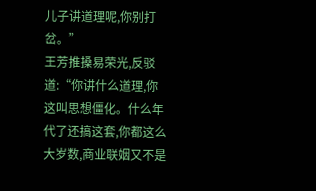儿子讲道理呢,你别打岔。”
王芳推搡易荣光,反驳道:“你讲什么道理,你这叫思想僵化。什么年代了还搞这套,你都这么大岁数,商业联姻又不是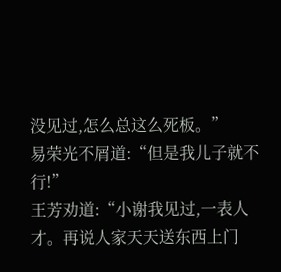没见过,怎么总这么死板。”
易荣光不屑道:“但是我儿子就不行!”
王芳劝道:“小谢我见过,一表人才。再说人家天天送东西上门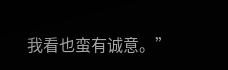我看也蛮有诚意。”